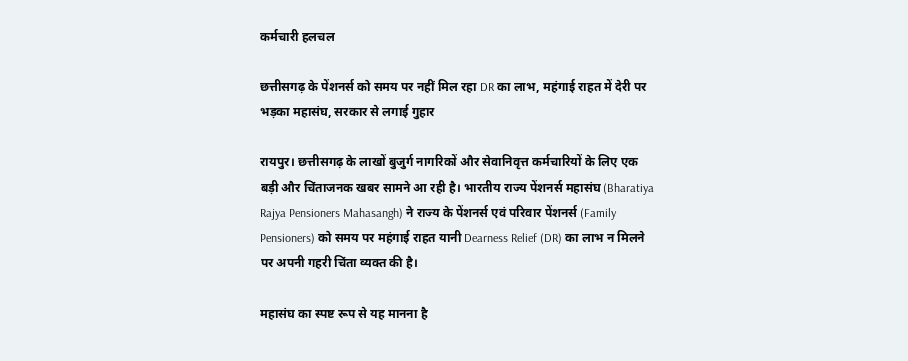कर्मचारी हलचल

छत्तीसगढ़ के पेंशनर्स को समय पर नहीं मिल रहा DR का लाभ, महंगाई राहत में देरी पर भड़का महासंघ, सरकार से लगाई गुहार

रायपुर। छत्तीसगढ़ के लाखों बुजुर्ग नागरिकों और सेवानिवृत्त कर्मचारियों के लिए एक बड़ी और चिंताजनक खबर सामने आ रही है। भारतीय राज्य पेंशनर्स महासंघ (Bharatiya Rajya Pensioners Mahasangh) ने राज्य के पेंशनर्स एवं परिवार पेंशनर्स (Family Pensioners) को समय पर महंगाई राहत यानी Dearness Relief (DR) का लाभ न मिलने पर अपनी गहरी चिंता व्यक्त की है।

महासंघ का स्पष्ट रूप से यह मानना है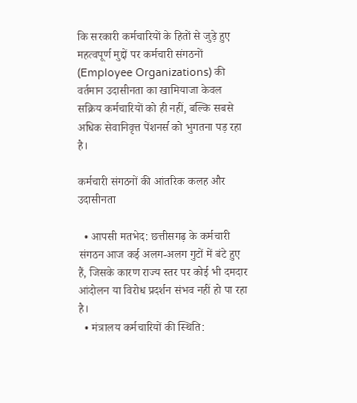कि सरकारी कर्मचारियों के हितों से जुड़े हुए महत्वपूर्ण मुद्दों पर कर्मचारी संगठनों (Employee Organizations) की वर्तमान उदासीनता का खामियाजा केवल सक्रिय कर्मचारियों को ही नहीं, बल्कि सबसे अधिक सेवानिवृत्त पेंशनर्स को भुगतना पड़ रहा है।

कर्मचारी संगठनों की आंतरिक कलह और उदासीनता

  • आपसी मतभेद: छत्तीसगढ़ के कर्मचारी संगठन आज कई अलग-अलग गुटों में बंटे हुए हैं, जिसके कारण राज्य स्तर पर कोई भी दमदार आंदोलन या विरोध प्रदर्शन संभव नहीं हो पा रहा है।
  • मंत्रालय कर्मचारियों की स्थिति: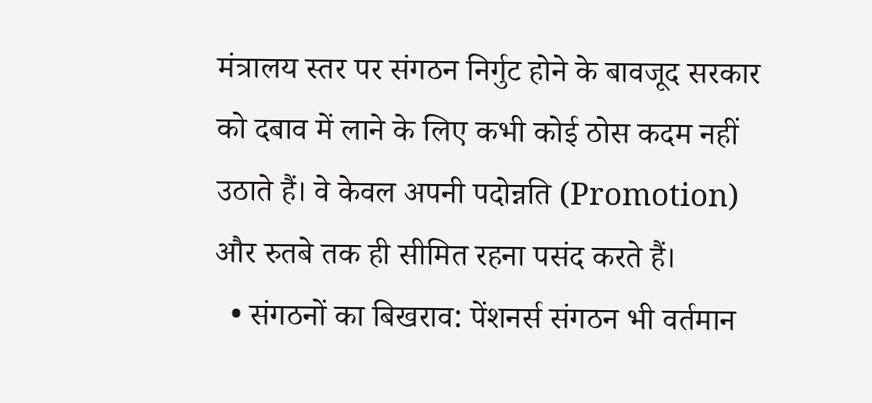मंत्रालय स्तर पर संगठन निर्गुट होने के बावजूद सरकार को दबाव में लाने के लिए कभी कोई ठोस कदम नहीं उठाते हैं। वे केवल अपनी पदोन्नति (Promotion) और रुतबे तक ही सीमित रहना पसंद करते हैं।
  • संगठनों का बिखराव: पेंशनर्स संगठन भी वर्तमान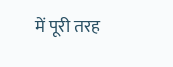में पूरी तरह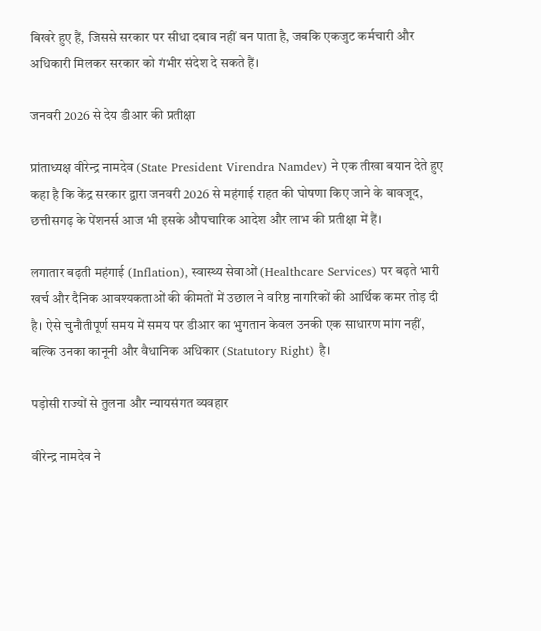बिखरे हुए हैं, जिससे सरकार पर सीधा दबाव नहीं बन पाता है, जबकि एकजुट कर्मचारी और अधिकारी मिलकर सरकार को गंभीर संदेश दे सकते हैं।

जनवरी 2026 से देय डीआर की प्रतीक्षा

प्रांताध्यक्ष वीरेन्द्र नामदेव (State President Virendra Namdev) ने एक तीखा बयान देते हुए कहा है कि केंद्र सरकार द्वारा जनवरी 2026 से महंगाई राहत की घोषणा किए जाने के बावजूद, छत्तीसगढ़ के पेंशनर्स आज भी इसके औपचारिक आदेश और लाभ की प्रतीक्षा में हैं।

लगातार बढ़ती महंगाई (Inflation), स्वास्थ्य सेवाओं (Healthcare Services) पर बढ़ते भारी खर्च और दैनिक आवश्यकताओं की कीमतों में उछाल ने वरिष्ठ नागरिकों की आर्थिक कमर तोड़ दी है। ऐसे चुनौतीपूर्ण समय में समय पर डीआर का भुगतान केवल उनकी एक साधारण मांग नहीं, बल्कि उनका कानूनी और वैधानिक अधिकार (Statutory Right) है।

पड़ोसी राज्यों से तुलना और न्यायसंगत व्यवहार

वीरेन्द्र नामदेव ने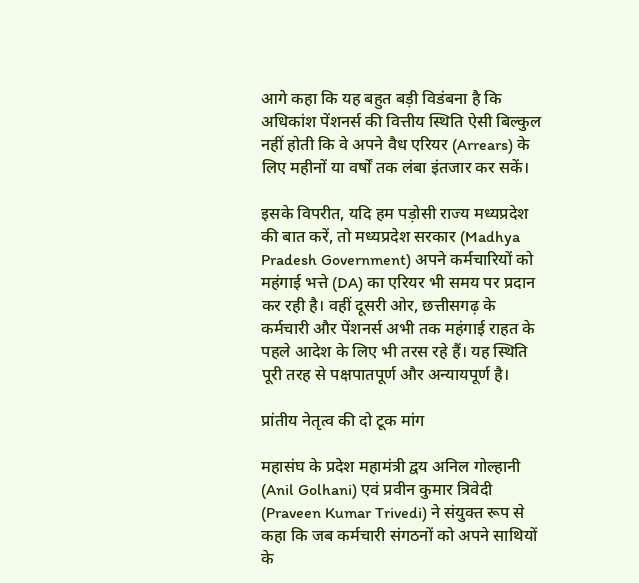आगे कहा कि यह बहुत बड़ी विडंबना है कि अधिकांश पेंशनर्स की वित्तीय स्थिति ऐसी बिल्कुल नहीं होती कि वे अपने वैध एरियर (Arrears) के लिए महीनों या वर्षों तक लंबा इंतजार कर सकें।

इसके विपरीत, यदि हम पड़ोसी राज्य मध्यप्रदेश की बात करें, तो मध्यप्रदेश सरकार (Madhya Pradesh Government) अपने कर्मचारियों को महंगाई भत्ते (DA) का एरियर भी समय पर प्रदान कर रही है। वहीं दूसरी ओर, छत्तीसगढ़ के कर्मचारी और पेंशनर्स अभी तक महंगाई राहत के पहले आदेश के लिए भी तरस रहे हैं। यह स्थिति पूरी तरह से पक्षपातपूर्ण और अन्यायपूर्ण है।

प्रांतीय नेतृत्व की दो टूक मांग

महासंघ के प्रदेश महामंत्री द्वय अनिल गोल्हानी (Anil Golhani) एवं प्रवीन कुमार त्रिवेदी (Praveen Kumar Trivedi) ने संयुक्त रूप से कहा कि जब कर्मचारी संगठनों को अपने साथियों के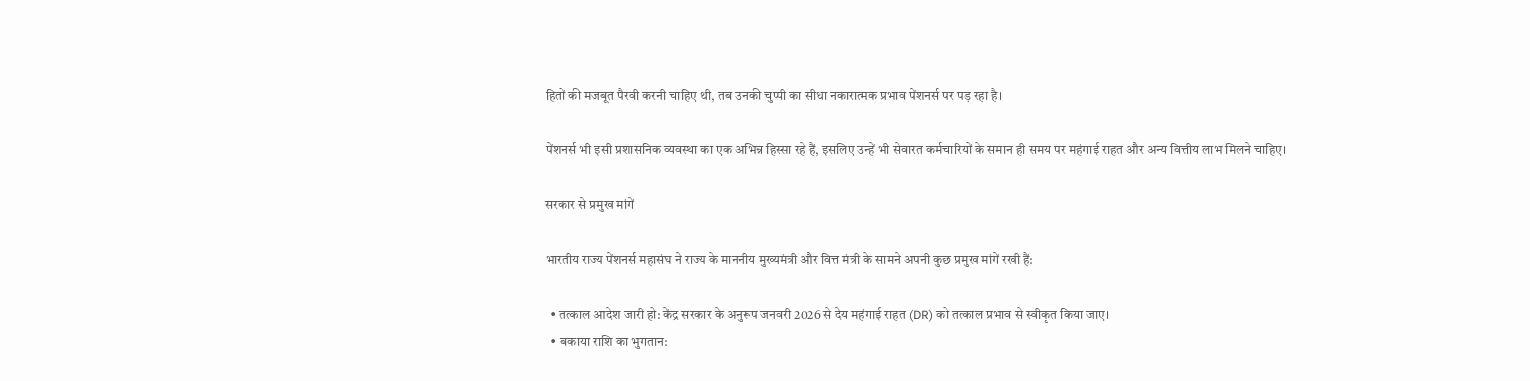हितों की मजबूत पैरवी करनी चाहिए थी, तब उनकी चुप्पी का सीधा नकारात्मक प्रभाव पेंशनर्स पर पड़ रहा है।

पेंशनर्स भी इसी प्रशासनिक व्यवस्था का एक अभिन्न हिस्सा रहे हैं, इसलिए उन्हें भी सेवारत कर्मचारियों के समान ही समय पर महंगाई राहत और अन्य वित्तीय लाभ मिलने चाहिए।

सरकार से प्रमुख मांगें

भारतीय राज्य पेंशनर्स महासंघ ने राज्य के माननीय मुख्यमंत्री और वित्त मंत्री के सामने अपनी कुछ प्रमुख मांगें रखी हैं:

  • तत्काल आदेश जारी हो: केंद्र सरकार के अनुरूप जनवरी 2026 से देय महंगाई राहत (DR) को तत्काल प्रभाव से स्वीकृत किया जाए।
  • बकाया राशि का भुगतान: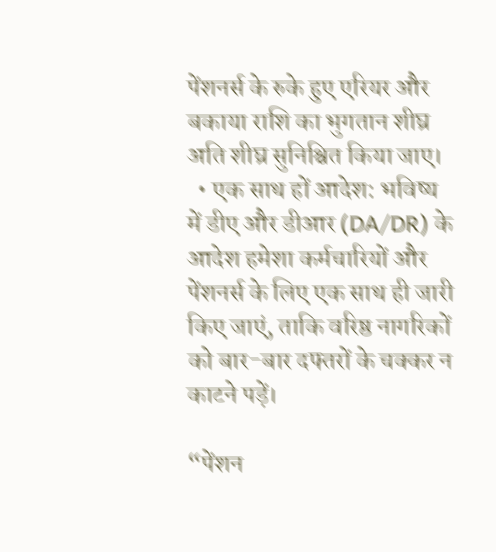पेंशनर्स के रुके हुए एरियर और बकाया राशि का भुगतान शीघ्र अति शीघ्र सुनिश्चित किया जाए।
  • एक साथ हों आदेश: भविष्य में डीए और डीआर (DA/DR) के आदेश हमेशा कर्मचारियों और पेंशनर्स के लिए एक साथ ही जारी किए जाएं, ताकि वरिष्ठ नागरिकों को बार-बार दफ्तरों के चक्कर न काटने पड़ें।

“पेंशन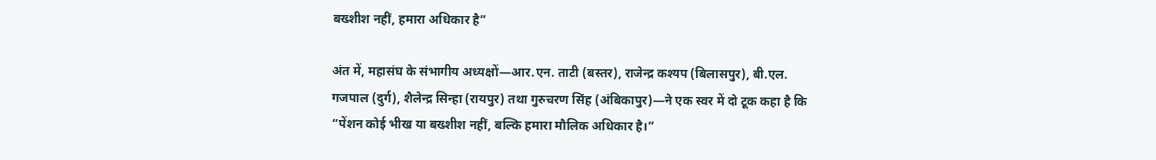बख्शीश नहीं, हमारा अधिकार है”

अंत में, महासंघ के संभागीय अध्यक्षों—आर.एन. ताटी (बस्तर), राजेन्द्र कश्यप (बिलासपुर), बी.एल. गजपाल (दुर्ग), शैलेन्द्र सिन्हा (रायपुर) तथा गुरुचरण सिंह (अंबिकापुर)—ने एक स्वर में दो टूक कहा है कि “पेंशन कोई भीख या बख्शीश नहीं, बल्कि हमारा मौलिक अधिकार है।”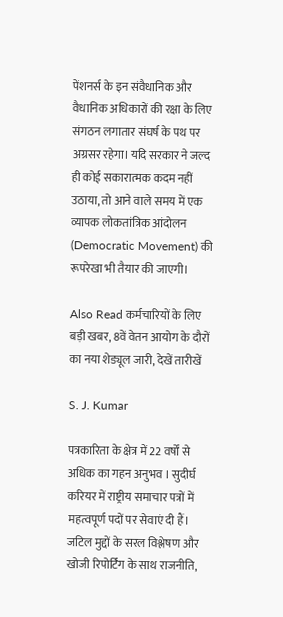पेंशनर्स के इन संवैधानिक और वैधानिक अधिकारों की रक्षा के लिए संगठन लगातार संघर्ष के पथ पर अग्रसर रहेगा। यदि सरकार ने जल्द ही कोई सकारात्मक कदम नहीं उठाया, तो आने वाले समय में एक व्यापक लोकतांत्रिक आंदोलन (Democratic Movement) की रूपरेखा भी तैयार की जाएगी।

Also Read कर्मचारियों के लिए बड़ी खबर, 8वें वेतन आयोग के दौरों का नया शेड्यूल जारी, देखें तारीखें

S. J. Kumar

पत्रकारिता के क्षेत्र में 22 वर्षों से अधिक का गहन अनुभव । सुदीर्घ करियर में राष्ट्रीय समाचार पत्रों में महत्वपूर्ण पदों पर सेवाएं दी हैं। जटिल मुद्दों के सरल विश्लेषण और खोजी रिपोर्टिंग के साथ राजनीति,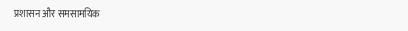प्रशासन और समसामयिक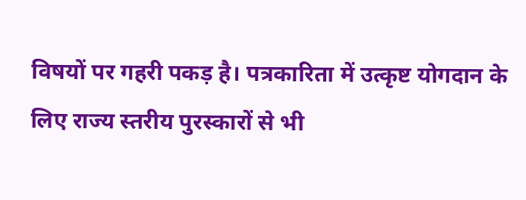विषयों पर गहरी पकड़ है। पत्रकारिता में उत्कृष्ट योगदान के लिए राज्य स्तरीय पुरस्कारों से भी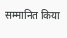सम्मानित किया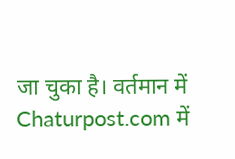जा चुका है। वर्तमान में Chaturpost.com में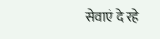सेवाएं दे रहे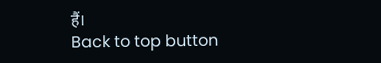हैं।
Back to top button